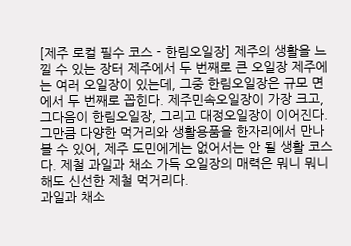[제주 로컬 필수 코스 - 한림오일장] 제주의 생활을 느낄 수 있는 장터 제주에서 두 번째로 큰 오일장 제주에는 여러 오일장이 있는데, 그중 한림오일장은 규모 면에서 두 번째로 꼽힌다. 제주민속오일장이 가장 크고, 그다음이 한림오일장, 그리고 대정오일장이 이어진다.
그만큼 다양한 먹거리와 생활용품을 한자리에서 만나볼 수 있어, 제주 도민에게는 없어서는 안 될 생활 코스다. 제철 과일과 채소 가득 오일장의 매력은 뭐니 뭐니 해도 신선한 제철 먹거리다.
과일과 채소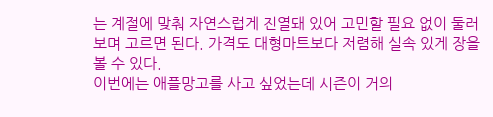는 계절에 맞춰 자연스럽게 진열돼 있어 고민할 필요 없이 둘러보며 고르면 된다. 가격도 대형마트보다 저렴해 실속 있게 장을 볼 수 있다.
이번에는 애플망고를 사고 싶었는데 시즌이 거의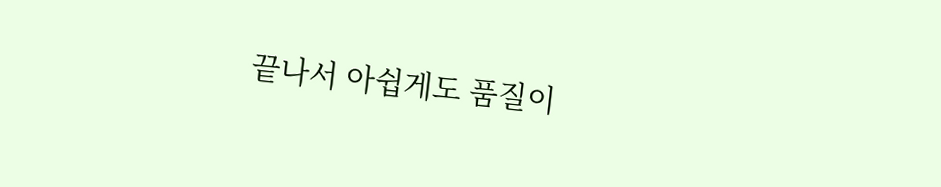끝나서 아쉽게도 품질이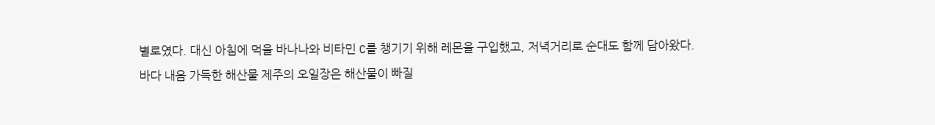별로였다. 대신 아침에 먹을 바나나와 비타민 C를 챙기기 위해 레몬을 구입했고, 저녁거리로 순대도 함께 담아왔다.
바다 내음 가득한 해산물 제주의 오일장은 해산물이 빠질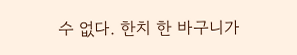수 없다. 한치 한 바구니가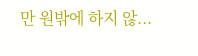만 원밖에 하지 않...